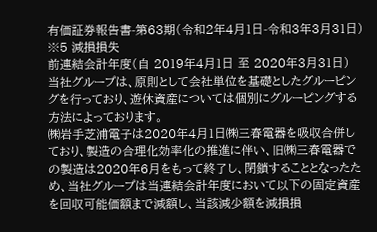有価証券報告書-第63期(令和2年4月1日-令和3年3月31日)
※5 減損損失
前連結会計年度(自 2019年4月1日 至 2020年3月31日)
当社グループは、原則として会社単位を基礎としたグルーピングを行っており、遊休資産については個別にグルーピングする方法によっております。
㈱岩手芝浦電子は2020年4月1日㈱三春電器を吸収合併しており、製造の合理化効率化の推進に伴い、旧㈱三春電器での製造は2020年6月をもって終了し、閉鎖することとなったため、当社グループは当連結会計年度において以下の固定資産を回収可能価額まで減額し、当該減少額を減損損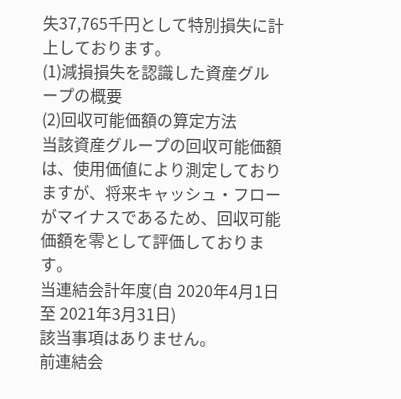失37,765千円として特別損失に計上しております。
(1)減損損失を認識した資産グループの概要
(2)回収可能価額の算定方法
当該資産グループの回収可能価額は、使用価値により測定しておりますが、将来キャッシュ・フローがマイナスであるため、回収可能価額を零として評価しております。
当連結会計年度(自 2020年4月1日 至 2021年3月31日)
該当事項はありません。
前連結会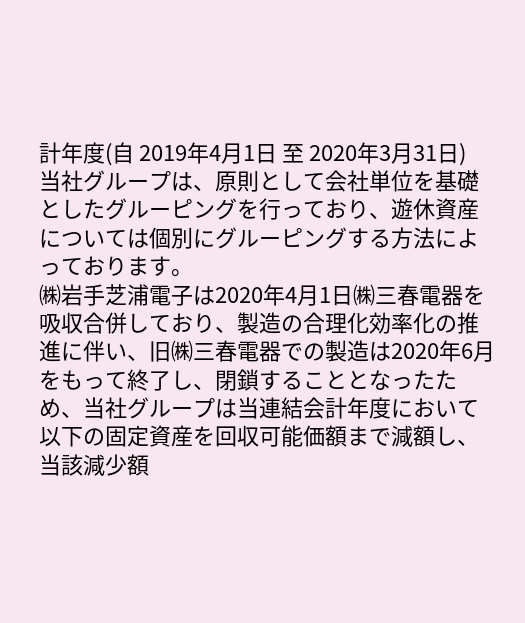計年度(自 2019年4月1日 至 2020年3月31日)
当社グループは、原則として会社単位を基礎としたグルーピングを行っており、遊休資産については個別にグルーピングする方法によっております。
㈱岩手芝浦電子は2020年4月1日㈱三春電器を吸収合併しており、製造の合理化効率化の推進に伴い、旧㈱三春電器での製造は2020年6月をもって終了し、閉鎖することとなったため、当社グループは当連結会計年度において以下の固定資産を回収可能価額まで減額し、当該減少額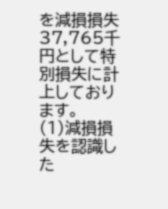を減損損失37,765千円として特別損失に計上しております。
(1)減損損失を認識した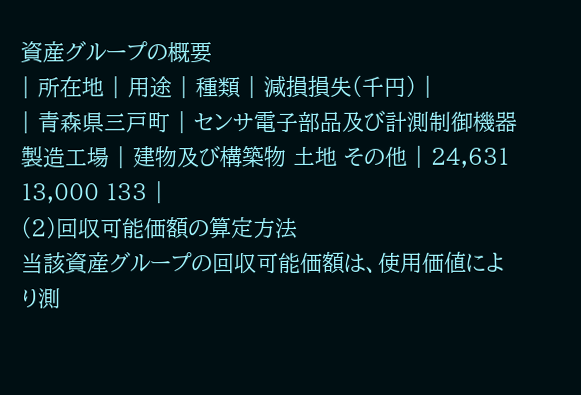資産グループの概要
| 所在地 | 用途 | 種類 | 減損損失(千円) |
| 青森県三戸町 | センサ電子部品及び計測制御機器製造工場 | 建物及び構築物 土地 その他 | 24,631 13,000 133 |
(2)回収可能価額の算定方法
当該資産グループの回収可能価額は、使用価値により測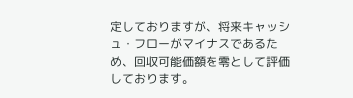定しておりますが、将来キャッシュ・フローがマイナスであるため、回収可能価額を零として評価しております。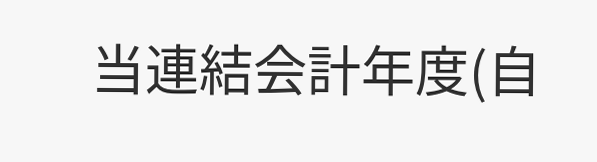当連結会計年度(自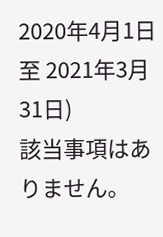2020年4月1日 至 2021年3月31日)
該当事項はありません。